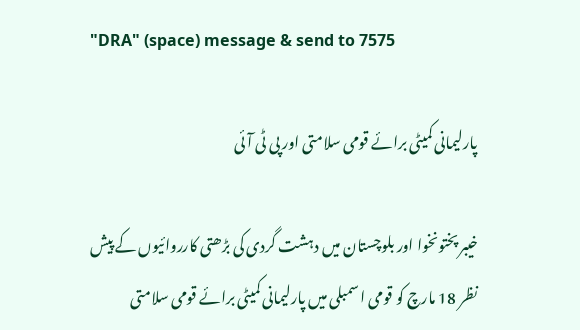"DRA" (space) message & send to 7575

پارلیمانی کمیٹی برائے قومی سلامتی اور پی ٹی آئی

خیبر پختونخوا اور بلوچستان میں دہشت گردی کی بڑھتی کارروائیوں کے پیش نظر 18 مارچ کو قومی اسمبلی میں پارلیمانی کمیٹی برائے قومی سلامتی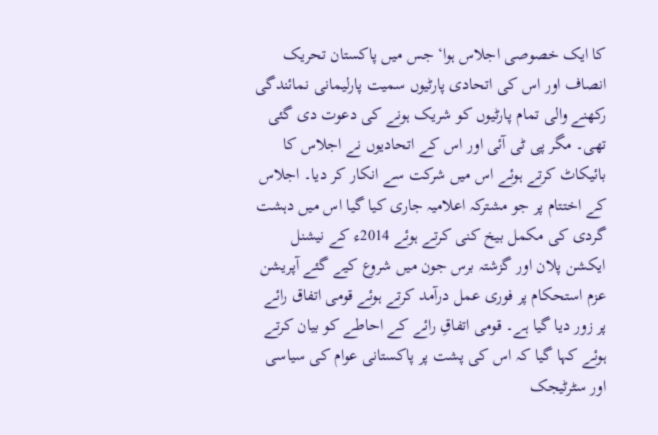کا ایک خصوصی اجلاس ہوا‘ جس میں پاکستان تحریک انصاف اور اس کی اتحادی پارٹیوں سمیت پارلیمانی نمائندگی رکھنے والی تمام پارٹیوں کو شریک ہونے کی دعوت دی گئی تھی۔ مگر پی ٹی آئی اور اس کے اتحادیوں نے اجلاس کا بائیکاٹ کرتے ہوئے اس میں شرکت سے انکار کر دیا۔ اجلاس کے اختتام پر جو مشترکہ اعلامیہ جاری کیا گیا اس میں دہشت گردی کی مکمل بیخ کنی کرتے ہوئے 2014ء کے نیشنل ایکشن پلان اور گزشتہ برس جون میں شروع کیے گئے آپریشن عزم استحکام پر فوری عمل درآمد کرتے ہوئے قومی اتفاق رائے پر زور دیا گیا ہے۔ قومی اتفاقِ رائے کے احاطے کو بیان کرتے ہوئے کہا گیا کہ اس کی پشت پر پاکستانی عوام کی سیاسی اور سٹرٹیجک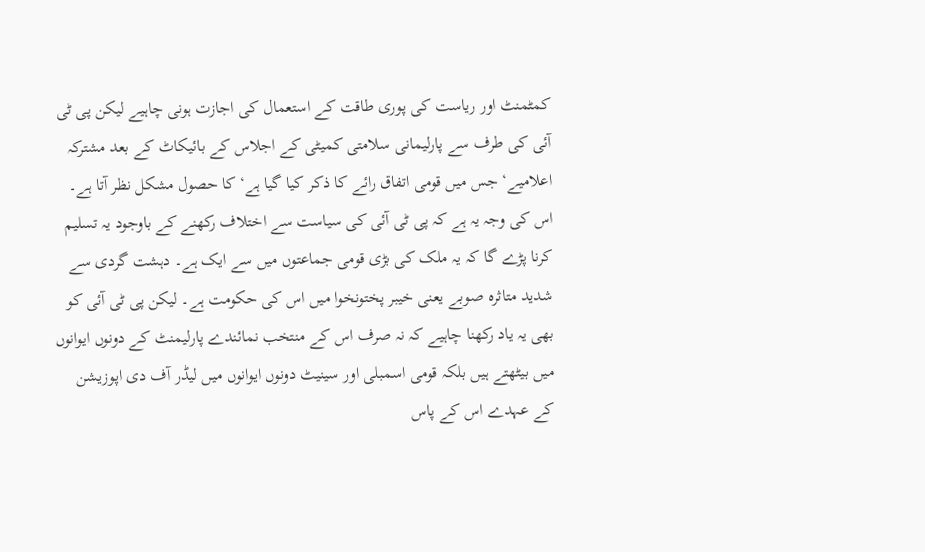کمٹمنٹ اور ریاست کی پوری طاقت کے استعمال کی اجازت ہونی چاہیے لیکن پی ٹی آئی کی طرف سے پارلیمانی سلامتی کمیٹی کے اجلاس کے بائیکاٹ کے بعد مشترکہ اعلامیے‘ جس میں قومی اتفاق رائے کا ذکر کیا گیا ہے‘ کا حصول مشکل نظر آتا ہے۔ اس کی وجہ یہ ہے کہ پی ٹی آئی کی سیاست سے اختلاف رکھنے کے باوجود یہ تسلیم کرنا پڑے گا کہ یہ ملک کی بڑی قومی جماعتوں میں سے ایک ہے۔ دہشت گردی سے شدید متاثرہ صوبے یعنی خیبر پختونخوا میں اس کی حکومت ہے۔ لیکن پی ٹی آئی کو بھی یہ یاد رکھنا چاہیے کہ نہ صرف اس کے منتخب نمائندے پارلیمنٹ کے دونوں ایوانوں میں بیٹھتے ہیں بلکہ قومی اسمبلی اور سینیٹ دونوں ایوانوں میں لیڈر آف دی اپوزیشن کے عہدے اس کے پاس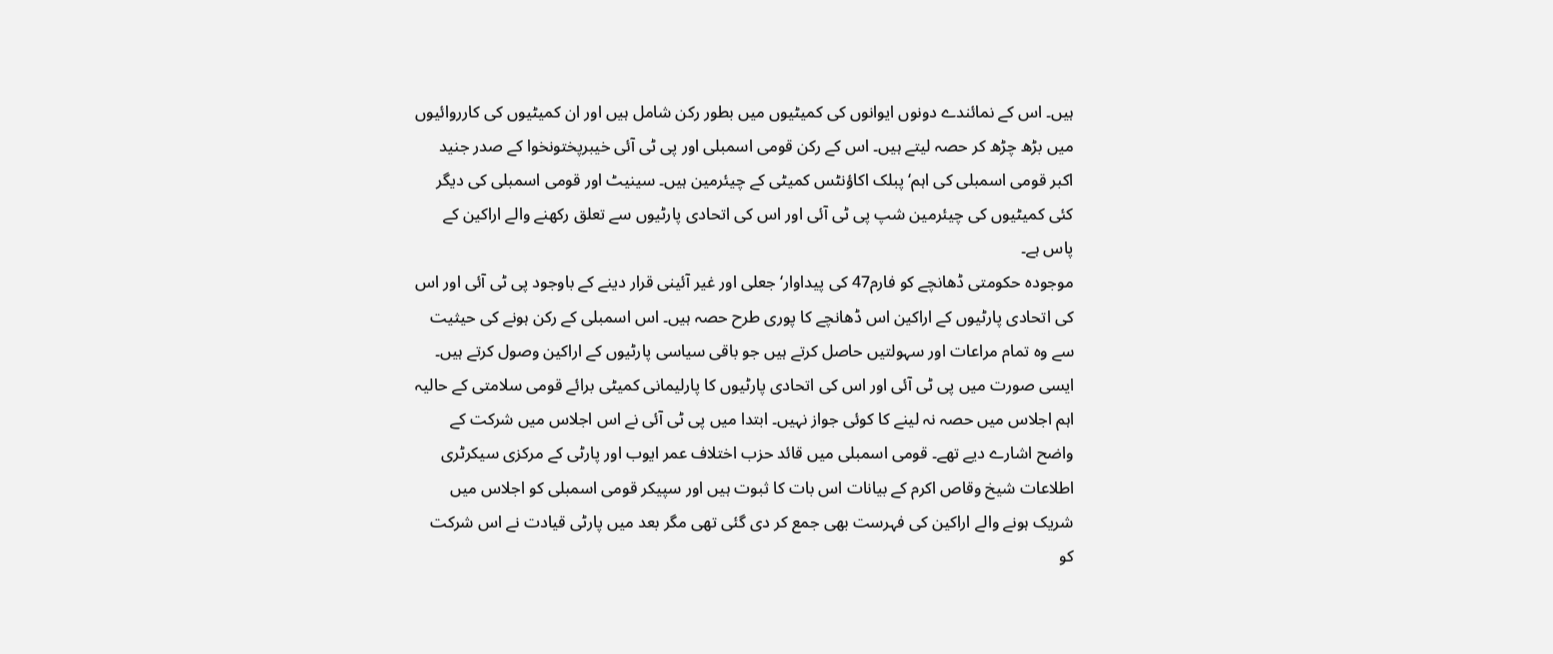ہیں۔ اس کے نمائندے دونوں ایوانوں کی کمیٹیوں میں بطور رکن شامل ہیں اور ان کمیٹیوں کی کارروائیوں میں بڑھ چڑھ کر حصہ لیتے ہیں۔ اس کے رکن قومی اسمبلی اور پی ٹی آئی خیبرپختونخوا کے صدر جنید اکبر قومی اسمبلی کی اہم‘ پبلک اکاؤنٹس کمیٹی کے چیئرمین ہیں۔ سینیٹ اور قومی اسمبلی کی دیگر کئی کمیٹیوں کی چیئرمین شپ پی ٹی آئی اور اس کی اتحادی پارٹیوں سے تعلق رکھنے والے اراکین کے پاس ہے۔
موجودہ حکومتی ڈھانچے کو فارم47 کی پیداوار‘ جعلی اور غیر آئینی قرار دینے کے باوجود پی ٹی آئی اور اس کی اتحادی پارٹیوں کے اراکین اس ڈھانچے کا پوری طرح حصہ ہیں۔ اس اسمبلی کے رکن ہونے کی حیثیت سے وہ تمام مراعات اور سہولتیں حاصل کرتے ہیں جو باقی سیاسی پارٹیوں کے اراکین وصول کرتے ہیں۔ ایسی صورت میں پی ٹی آئی اور اس کی اتحادی پارٹیوں کا پارلیمانی کمیٹی برائے قومی سلامتی کے حالیہ اہم اجلاس میں حصہ نہ لینے کا کوئی جواز نہیں۔ ابتدا میں پی ٹی آئی نے اس اجلاس میں شرکت کے واضح اشارے دیے تھے۔ قومی اسمبلی میں قائد حزب اختلاف عمر ایوب اور پارٹی کے مرکزی سیکرٹری اطلاعات شیخ وقاص اکرم کے بیانات اس بات کا ثبوت ہیں اور سپیکر قومی اسمبلی کو اجلاس میں شریک ہونے والے اراکین کی فہرست بھی جمع کر دی گئی تھی مگر بعد میں پارٹی قیادت نے اس شرکت کو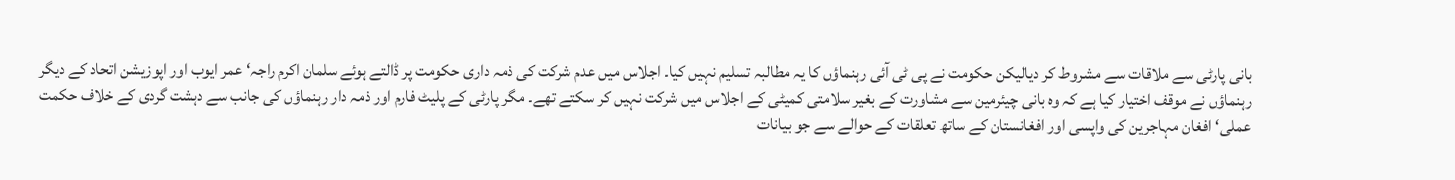بانی پارٹی سے ملاقات سے مشروط کر دیالیکن حکومت نے پی ٹی آئی رہنماؤں کا یہ مطالبہ تسلیم نہیں کیا۔ اجلاس میں عدم شرکت کی ذمہ داری حکومت پر ڈالتے ہوئے سلمان اکرم راجہ‘ عمر ایوب اور اپوزیشن اتحاد کے دیگر رہنماؤں نے موقف اختیار کیا ہے کہ وہ بانی چیئرمین سے مشاورت کے بغیر سلامتی کمیٹی کے اجلاس میں شرکت نہیں کر سکتے تھے۔ مگر پارٹی کے پلیٹ فارم اور ذمہ دار رہنماؤں کی جانب سے دہشت گردی کے خلاف حکمت عملی‘ افغان مہاجرین کی واپسی اور افغانستان کے ساتھ تعلقات کے حوالے سے جو بیانات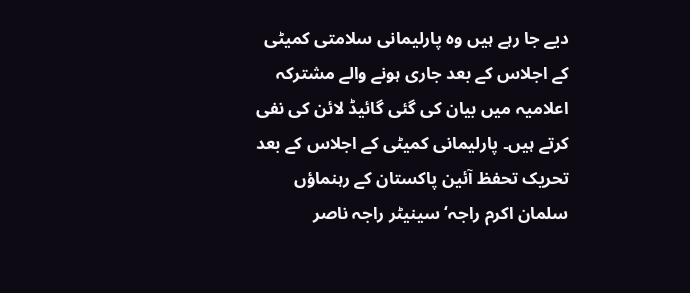دیے جا رہے ہیں وہ پارلیمانی سلامتی کمیٹی کے اجلاس کے بعد جاری ہونے والے مشترکہ اعلامیہ میں بیان کی گئی گائیڈ لائن کی نفی کرتے ہیں۔ پارلیمانی کمیٹی کے اجلاس کے بعد تحریک تحفظ آئین پاکستان کے رہنماؤں سلمان اکرم راجہ‘ سینیٹر راجہ ناصر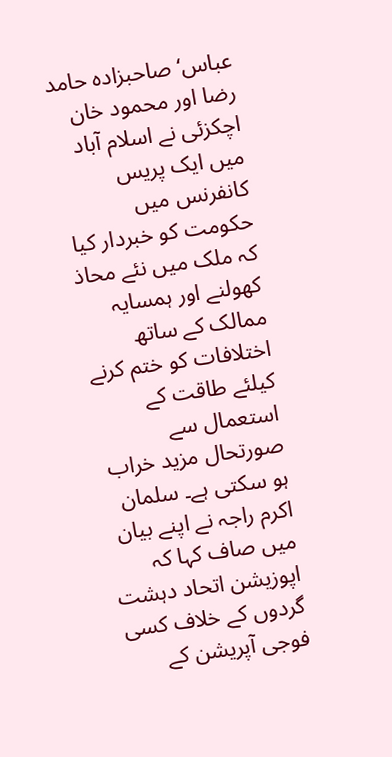عباس‘ صاحبزادہ حامد رضا اور محمود خان اچکزئی نے اسلام آباد میں ایک پریس کانفرنس میں حکومت کو خبردار کیا کہ ملک میں نئے محاذ کھولنے اور ہمسایہ ممالک کے ساتھ اختلافات کو ختم کرنے کیلئے طاقت کے استعمال سے صورتحال مزید خراب ہو سکتی ہے۔ سلمان اکرم راجہ نے اپنے بیان میں صاف کہا کہ اپوزیشن اتحاد دہشت گردوں کے خلاف کسی فوجی آپریشن کے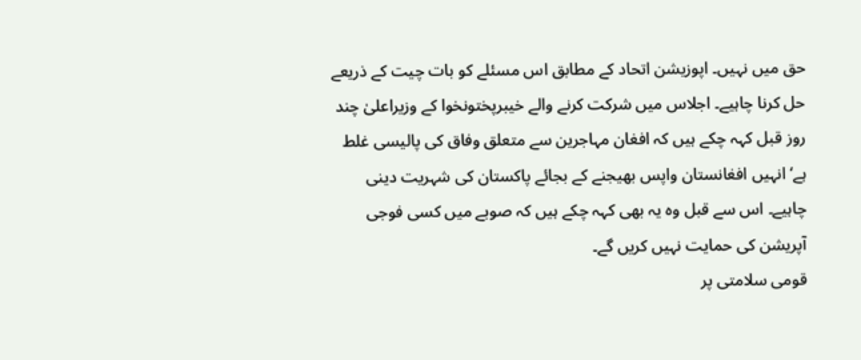حق میں نہیں۔ اپوزیشن اتحاد کے مطابق اس مسئلے کو بات چیت کے ذریعے حل کرنا چاہیے۔ اجلاس میں شرکت کرنے والے خیبرپختونخوا کے وزیراعلیٰ چند روز قبل کہہ چکے ہیں کہ افغان مہاجرین سے متعلق وفاق کی پالیسی غلط ہے‘ انہیں افغانستان واپس بھیجنے کے بجائے پاکستان کی شہریت دینی چاہیے۔ اس سے قبل وہ یہ بھی کہہ چکے ہیں کہ صوبے میں کسی فوجی آپریشن کی حمایت نہیں کریں گے۔
قومی سلامتی پر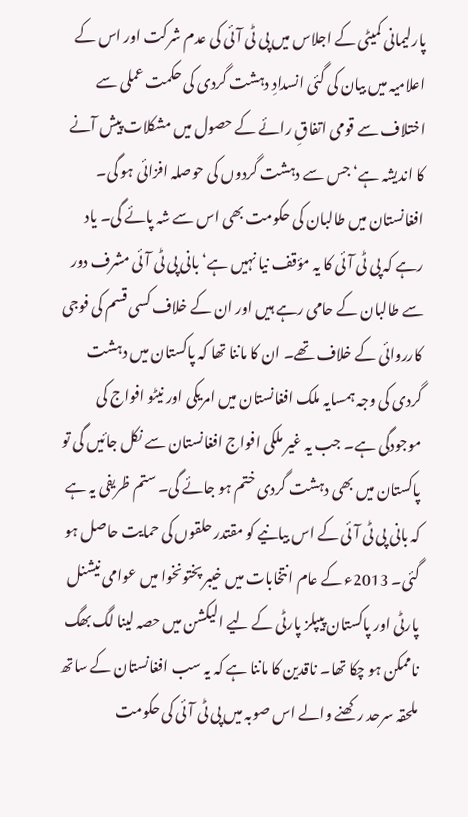پارلیمانی کمیٹی کے اجلاس میں پی ٹی آئی کی عدم شرکت اور اس کے اعلامیہ میں بیان کی گئی انسدادِ دہشت گردی کی حکمت عملی سے اختلاف سے قومی اتفاقِ رائے کے حصول میں مشکلات پیش آنے کا اندیشہ ہے‘ جس سے دہشت گردوں کی حوصلہ افزائی ہو گی۔ افغانستان میں طالبان کی حکومت بھی اس سے شہ پائے گی۔ یاد رہے کہ پی ٹی آئی کا یہ مؤقف نیا نہیں ہے‘ بانی پی ٹی آئی مشرف دور سے طالبان کے حامی رہے ہیں اور ان کے خلاف کسی قسم کی فوجی کارروائی کے خلاف تھے۔ ان کا ماننا تھا کہ پاکستان میں دہشت گردی کی وجہ ہمسایہ ملک افغانستان میں امریکی اور نیٹو افواج کی موجودگی ہے۔ جب یہ غیر ملکی افواج افغانستان سے نکل جائیں گی تو پاکستان میں بھی دہشت گردی ختم ہو جائے گی۔ ستم ظریفی یہ ہے کہ بانی پی ٹی آئی کے اس بیانیے کو مقتدر حلقوں کی حمایت حاصل ہو گئی۔ 2013ء کے عام انتخابات میں خیبر پختونخوا میں عوامی نیشنل پارٹی اور پاکستان پیپلز پارٹی کے لیے الیکشن میں حصہ لینا لگ بھگ ناممکن ہو چکا تھا۔ ناقدین کا ماننا ہے کہ یہ سب افغانستان کے ساتھ ملحقہ سرحد رکھنے والے اس صوبہ میں پی ٹی آئی کی حکومت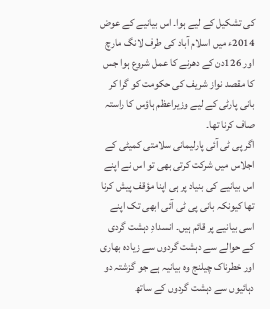کی تشکیل کے لیے ہوا۔ اس بیانیے کے عوض 2014ء میں اسلام آباد کی طرف لانگ مارچ اور 126دن کے دھرنے کا عمل شروع ہوا جس کا مقصد نواز شریف کی حکومت کو گرا کر بانی پارٹی کے لیے وزیراعظم ہاؤس کا راستہ صاف کرنا تھا۔
اگر پی ٹی آئی پارلیمانی سلامتی کمیٹی کے اجلاس میں شرکت کرتی بھی تو اس نے اپنے اس بیانیے کی بنیاد پر ہی اپنا مؤقف پیش کرنا تھا کیونکہ بانی پی ٹی آئی ابھی تک اپنے اسی بیانیے پر قائم ہیں۔ انسدادِ دہشت گردی کے حوالے سے دہشت گردوں سے زیادہ بھاری اور خطرناک چیلنج وہ بیانیہ ہے جو گزشتہ دو دہائیوں سے دہشت گردوں کے ساتھ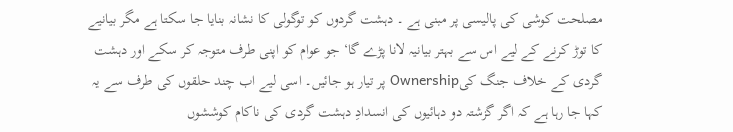مصلحت کوشی کی پالیسی پر مبنی ہے ۔ دہشت گردوں کو توگولی کا نشانہ بنایا جا سکتا ہے مگر بیانیے کا توڑ کرنے کے لیے اس سے بہتر بیانیہ لانا پڑے گا‘ جو عوام کو اپنی طرف متوجہ کر سکے اور دہشت گردی کے خلاف جنگ کیOwnership پر تیار ہو جائیں۔ اسی لیے اب چند حلقوں کی طرف سے یہ کہا جا رہا ہے کہ اگر گزشتہ دو دہائیوں کی انسدادِ دہشت گردی کی ناکام کوششوں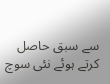سے سبق حاصل کرتے ہوئے نئی سوچ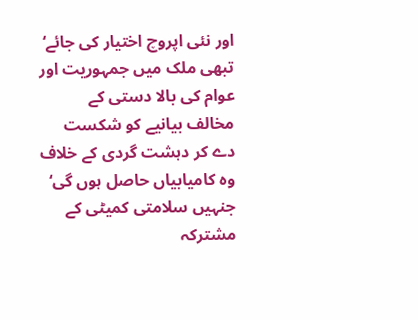اور نئی اپروچ اختیار کی جائے‘ تبھی ملک میں جمہوریت اور عوام کی بالا دستی کے مخالف بیانیے کو شکست دے کر دہشت گردی کے خلاف وہ کامیابیاں حاصل ہوں گی‘ جنہیں سلامتی کمیٹی کے مشترکہ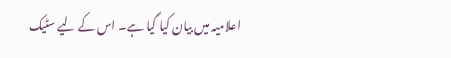اعلامیہ میں بیان کیا گیا ہے۔ اس کے لیے سٹیک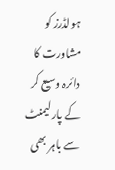ہولڈرز کو مشاورت کا دائرہ وسیع کر کے پارلیمنٹ سے باہر بھی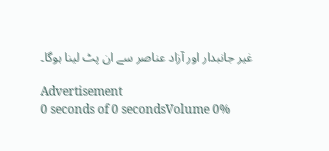غیر جانبدار اور آزاد عناصر سے ان پٹ لینا ہوگا۔

Advertisement
0 seconds of 0 secondsVolume 0%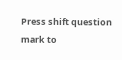Press shift question mark to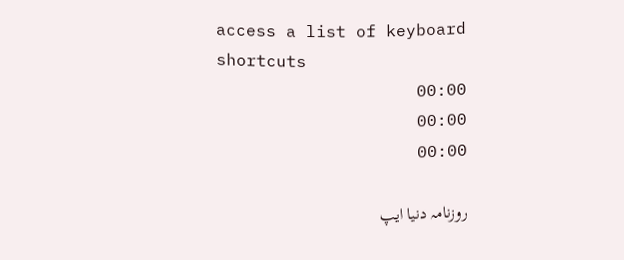access a list of keyboard shortcuts
00:00
00:00
00:00

روزنامہ دنیا ایپ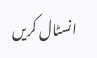انسٹال کریں